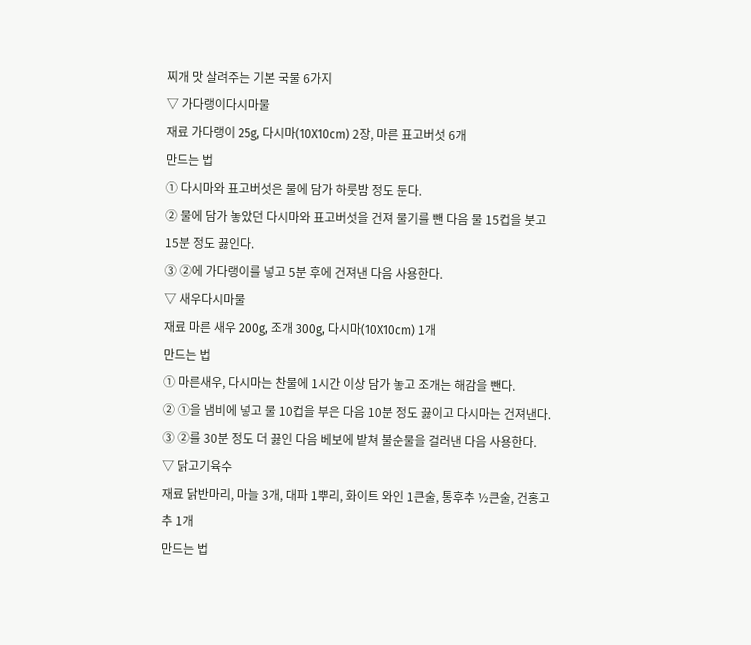찌개 맛 살려주는 기본 국물 6가지
▽ 가다랭이다시마물
재료 가다랭이 25g, 다시마(10X10cm) 2장, 마른 표고버섯 6개
만드는 법
① 다시마와 표고버섯은 물에 담가 하룻밤 정도 둔다.
② 물에 담가 놓았던 다시마와 표고버섯을 건져 물기를 뺀 다음 물 15컵을 붓고 15분 정도 끓인다.
③ ②에 가다랭이를 넣고 5분 후에 건져낸 다음 사용한다.
▽ 새우다시마물
재료 마른 새우 200g, 조개 300g, 다시마(10X10cm) 1개
만드는 법
① 마른새우, 다시마는 찬물에 1시간 이상 담가 놓고 조개는 해감을 뺀다.
② ①을 냄비에 넣고 물 10컵을 부은 다음 10분 정도 끓이고 다시마는 건져낸다.
③ ②를 30분 정도 더 끓인 다음 베보에 밭쳐 불순물을 걸러낸 다음 사용한다.
▽ 닭고기육수
재료 닭반마리, 마늘 3개, 대파 1뿌리, 화이트 와인 1큰술, 통후추 ½큰술, 건홍고추 1개
만드는 법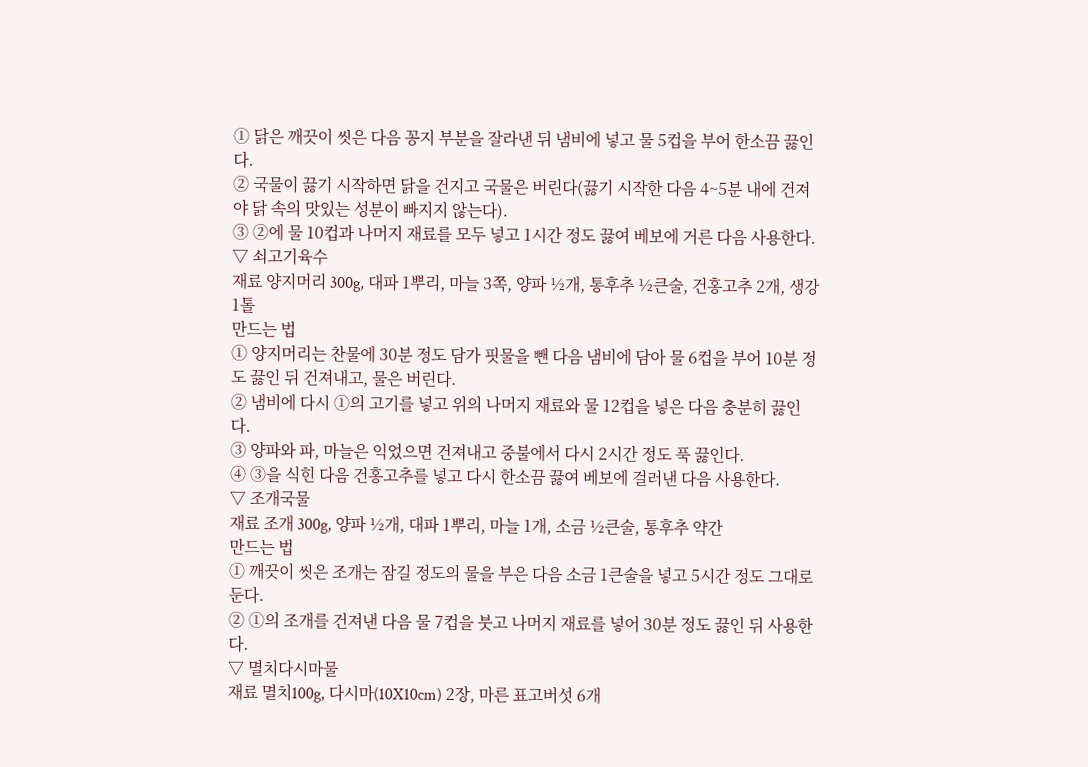① 닭은 깨끗이 씻은 다음 꽁지 부분을 잘라낸 뒤 냄비에 넣고 물 5컵을 부어 한소끔 끓인다.
② 국물이 끓기 시작하면 닭을 건지고 국물은 버린다(끓기 시작한 다음 4~5분 내에 건져야 닭 속의 맛있는 성분이 빠지지 않는다).
③ ②에 물 10컵과 나머지 재료를 모두 넣고 1시간 정도 끓여 베보에 거른 다음 사용한다.
▽ 쇠고기육수
재료 양지머리 300g, 대파 1뿌리, 마늘 3쪽, 양파 ½개, 통후추 ½큰술, 건홍고추 2개, 생강 1톨
만드는 법
① 양지머리는 찬물에 30분 정도 담가 핏물을 뺀 다음 냄비에 담아 물 6컵을 부어 10분 정도 끓인 뒤 건져내고, 물은 버린다.
② 냄비에 다시 ①의 고기를 넣고 위의 나머지 재료와 물 12컵을 넣은 다음 충분히 끓인다.
③ 양파와 파, 마늘은 익었으면 건져내고 중불에서 다시 2시간 정도 푹 끓인다.
④ ③을 식힌 다음 건홍고추를 넣고 다시 한소끔 끓여 베보에 걸러낸 다음 사용한다.
▽ 조개국물
재료 조개 300g, 양파 ½개, 대파 1뿌리, 마늘 1개, 소금 ½큰술, 통후추 약간
만드는 법
① 깨끗이 씻은 조개는 잠길 정도의 물을 부은 다음 소금 1큰술을 넣고 5시간 정도 그대로 둔다.
② ①의 조개를 건져낸 다음 물 7컵을 붓고 나머지 재료를 넣어 30분 정도 끓인 뒤 사용한다.
▽ 멸치다시마물
재료 멸치100g, 다시마(10X10cm) 2장, 마른 표고버섯 6개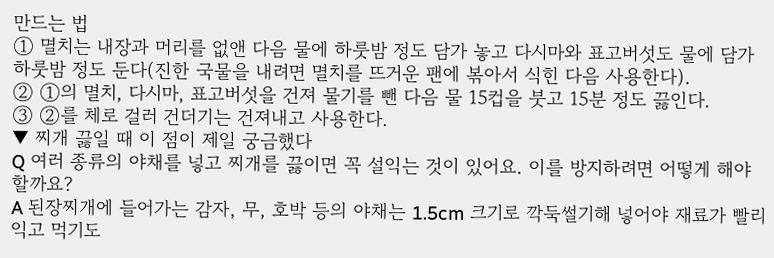만드는 법
① 멸치는 내장과 머리를 없앤 다음 물에 하룻밤 정도 담가 놓고 다시마와 표고버섯도 물에 담가 하룻밤 정도 둔다(진한 국물을 내려면 멸치를 뜨거운 팬에 볶아서 식힌 다음 사용한다).
② ①의 멸치, 다시마, 표고버섯을 건져 물기를 뺀 다음 물 15컵을 붓고 15분 정도 끓인다.
③ ②를 체로 걸러 건더기는 건져내고 사용한다.
▼ 찌개 끓일 때 이 점이 제일 궁금했다
Q 여러 종류의 야채를 넣고 찌개를 끓이면 꼭 설익는 것이 있어요. 이를 방지하려면 어떻게 해야 할까요?
A 된장찌개에 들어가는 감자, 무, 호박 등의 야채는 1.5cm 크기로 깍둑썰기해 넣어야 재료가 빨리 익고 먹기도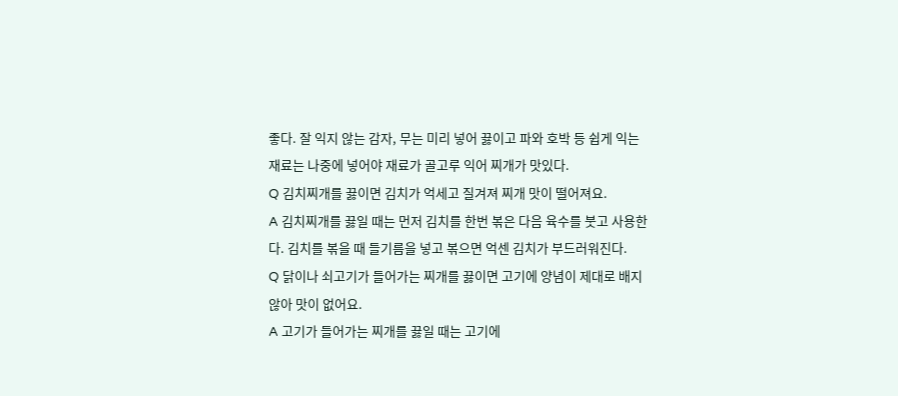좋다. 잘 익지 않는 감자, 무는 미리 넣어 끓이고 파와 호박 등 쉽게 익는 재료는 나중에 넣어야 재료가 골고루 익어 찌개가 맛있다.
Q 김치찌개를 끓이면 김치가 억세고 질겨져 찌개 맛이 떨어져요.
A 김치찌개를 끓일 때는 먼저 김치를 한번 볶은 다음 육수를 붓고 사용한다. 김치를 볶을 때 들기름을 넣고 볶으면 억센 김치가 부드러워진다.
Q 닭이나 쇠고기가 들어가는 찌개를 끓이면 고기에 양념이 제대로 배지 않아 맛이 없어요.
A 고기가 들어가는 찌개를 끓일 때는 고기에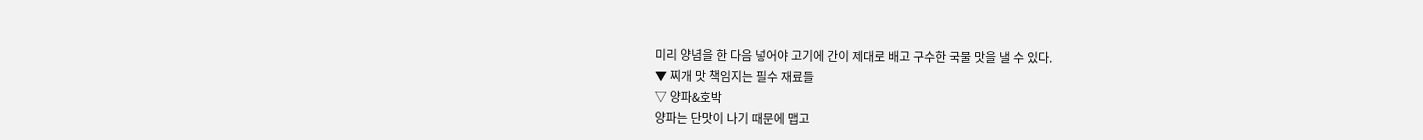미리 양념을 한 다음 넣어야 고기에 간이 제대로 배고 구수한 국물 맛을 낼 수 있다.
▼ 찌개 맛 책임지는 필수 재료들
▽ 양파&호박
양파는 단맛이 나기 때문에 맵고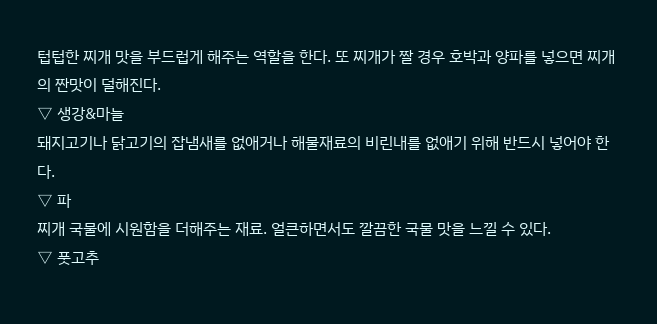텁텁한 찌개 맛을 부드럽게 해주는 역할을 한다. 또 찌개가 짤 경우 호박과 양파를 넣으면 찌개의 짠맛이 덜해진다.
▽ 생강&마늘
돼지고기나 닭고기의 잡냄새를 없애거나 해물재료의 비린내를 없애기 위해 반드시 넣어야 한다.
▽ 파
찌개 국물에 시원함을 더해주는 재료. 얼큰하면서도 깔끔한 국물 맛을 느낄 수 있다.
▽ 풋고추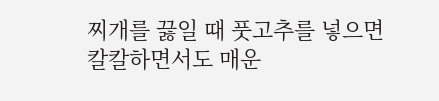찌개를 끓일 때 풋고추를 넣으면 칼칼하면서도 매운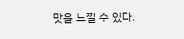맛을 느낄 수 있다.